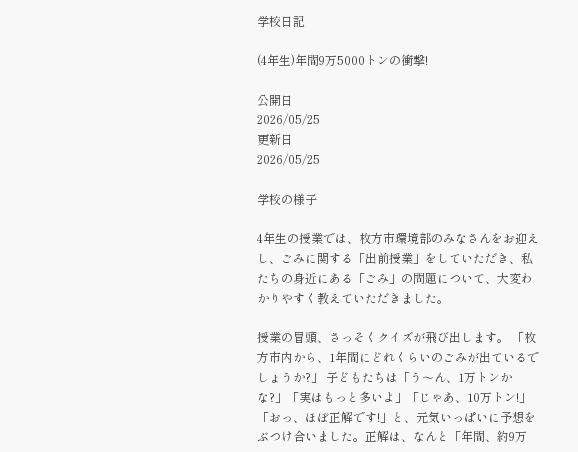学校日記

(4年生)年間9万5000トンの衝撃!

公開日
2026/05/25
更新日
2026/05/25

学校の様子

4年生の授業では、枚方市環境部のみなさんをお迎えし、ごみに関する「出前授業」をしていただき、私たちの身近にある「ごみ」の問題について、大変わかりやすく教えていただきました。

授業の冒頭、さっそくクイズが飛び出します。 「枚方市内から、1年間にどれくらいのごみが出ているでしょうか?」 子どもたちは「う〜ん、1万トンかな?」「実はもっと多いよ」「じゃあ、10万トン!」「おっ、ほぼ正解です!」と、元気いっぱいに予想をぶつけ合いました。正解は、なんと「年間、約9万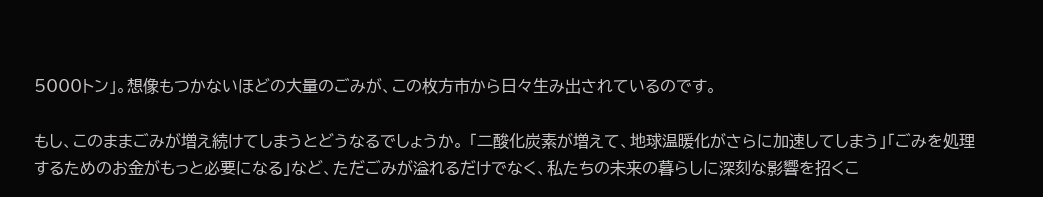5000トン」。想像もつかないほどの大量のごみが、この枚方市から日々生み出されているのです。

もし、このままごみが増え続けてしまうとどうなるでしょうか。 「二酸化炭素が増えて、地球温暖化がさらに加速してしまう」「ごみを処理するためのお金がもっと必要になる」など、ただごみが溢れるだけでなく、私たちの未来の暮らしに深刻な影響を招くこ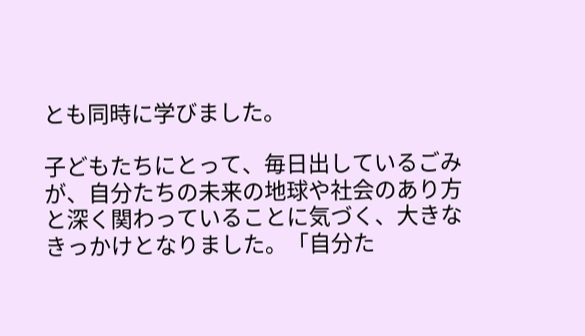とも同時に学びました。

子どもたちにとって、毎日出しているごみが、自分たちの未来の地球や社会のあり方と深く関わっていることに気づく、大きなきっかけとなりました。「自分た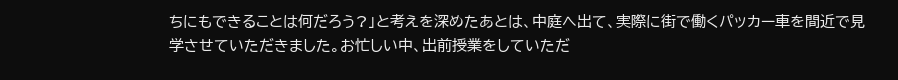ちにもできることは何だろう?」と考えを深めたあとは、中庭へ出て、実際に街で働くパッカー車を間近で見学させていただきました。お忙しい中、出前授業をしていただ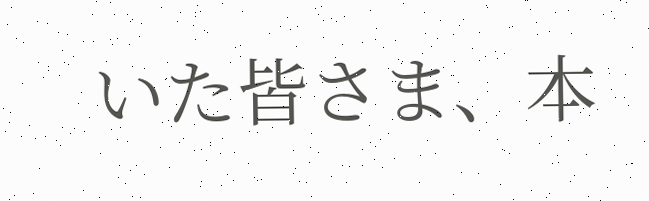いた皆さま、本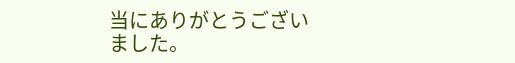当にありがとうございました。